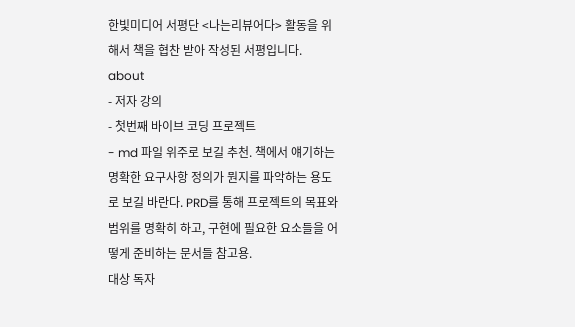한빛미디어 서평단 <나는리뷰어다> 활동을 위해서 책을 협찬 받아 작성된 서평입니다.
about
- 저자 강의
- 첫번째 바이브 코딩 프로젝트
- md 파일 위주로 보길 추천. 책에서 얘기하는 명확한 요구사항 정의가 뭔지를 파악하는 용도로 보길 바란다. PRD를 통해 프로젝트의 목표와 범위를 명확히 하고, 구현에 필요한 요소들을 어떻게 준비하는 문서들 참고용.
대상 독자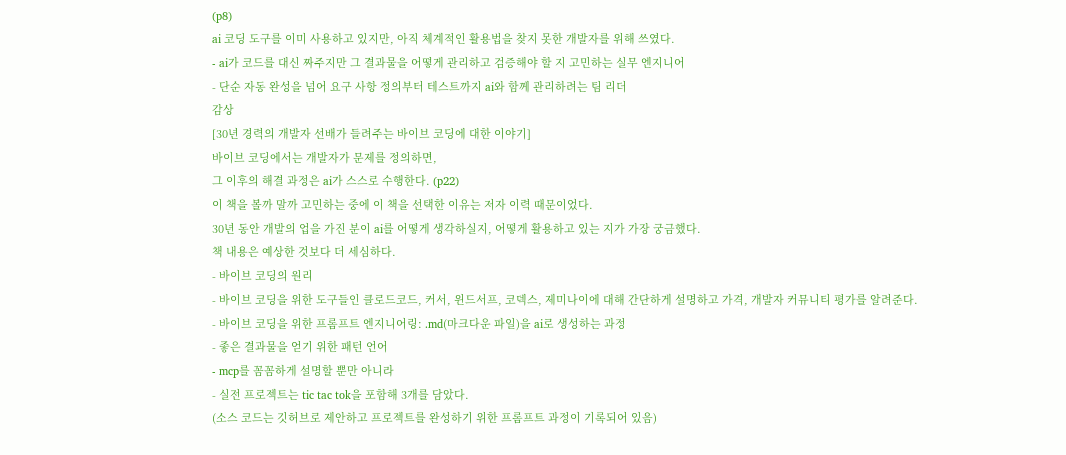(p8)
ai 코딩 도구를 이미 사용하고 있지만, 아직 체계적인 활용법을 찾지 못한 개발자를 위해 쓰였다.
- ai가 코드를 대신 짜주지만 그 결과물을 어떻게 관리하고 검증해야 할 지 고민하는 실무 엔지니어
- 단순 자동 완성을 넘어 요구 사항 정의부터 테스트까지 ai와 함께 관리하려는 팀 리더
감상
[30년 경력의 개발자 선배가 들려주는 바이브 코딩에 대한 이야기]
바이브 코딩에서는 개발자가 문제를 정의하면,
그 이후의 해결 과정은 ai가 스스로 수행한다. (p22)
이 책을 볼까 말까 고민하는 중에 이 책을 선택한 이유는 저자 이력 때문이었다.
30년 동안 개발의 업을 가진 분이 ai를 어떻게 생각하실지, 어떻게 활용하고 있는 지가 가장 궁금했다.
책 내용은 예상한 것보다 더 세심하다.
- 바이브 코딩의 원리
- 바이브 코딩을 위한 도구들인 클로드코드, 커서, 윈드서프, 코덱스, 제미나이에 대해 간단하게 설명하고 가격, 개발자 커뮤니티 평가를 알려준다.
- 바이브 코딩을 위한 프롬프트 엔지니어링: .md(마크다운 파일)을 ai로 생성하는 과정
- 좋은 결과물을 얻기 위한 패턴 언어
- mcp를 꼼꼼하게 설명할 뿐만 아니라
- 실전 프로젝트는 tic tac tok을 포함해 3개를 담았다.
(소스 코드는 깃허브로 제안하고 프로젝트를 완성하기 위한 프롬프트 과정이 기록되어 있음)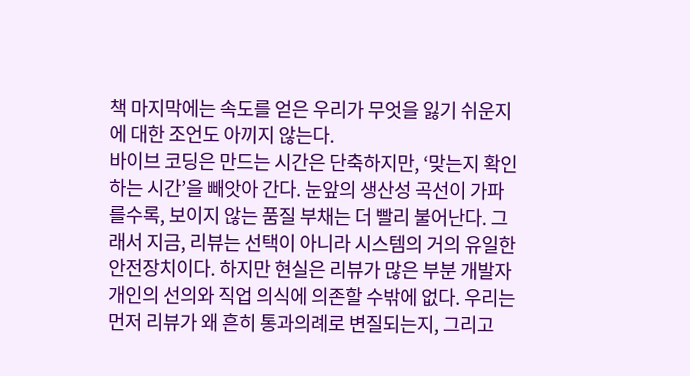책 마지막에는 속도를 얻은 우리가 무엇을 잃기 쉬운지에 대한 조언도 아끼지 않는다.
바이브 코딩은 만드는 시간은 단축하지만, ‘맞는지 확인하는 시간’을 빼앗아 간다. 눈앞의 생산성 곡선이 가파를수록, 보이지 않는 품질 부채는 더 빨리 불어난다. 그래서 지금, 리뷰는 선택이 아니라 시스템의 거의 유일한 안전장치이다. 하지만 현실은 리뷰가 많은 부분 개발자 개인의 선의와 직업 의식에 의존할 수밖에 없다. 우리는 먼저 리뷰가 왜 흔히 통과의례로 변질되는지, 그리고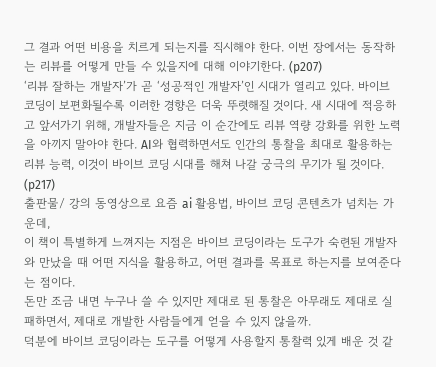그 결과 어떤 비용을 치르게 되는지를 직시해야 한다. 이번 장에서는 동작하는 리뷰를 어떻게 만들 수 있을지에 대해 이야기한다. (p207)
‘리뷰 잘하는 개발자’가 곧 ‘성공적인 개발자’인 시대가 열리고 있다. 바이브 코딩이 보편화될수록 이러한 경향은 더욱 뚜렷해질 것이다. 새 시대에 적응하고 앞서가기 위해, 개발자들은 지금 이 순간에도 리뷰 역량 강화를 위한 노력을 아끼지 말아야 한다. AI와 협력하면서도 인간의 통찰을 최대로 활용하는 리뷰 능력, 이것이 바이브 코딩 시대를 해쳐 나갈 궁극의 무기가 될 것이다. (p217)
출판물/ 강의 동영상으로 요즘 ai 활용법, 바이브 코딩 콘텐츠가 넘치는 가운데,
이 책이 특별하게 느껴지는 지점은 바이브 코딩이라는 도구가 숙련된 개발자와 만났을 때 어떤 지식을 활용하고, 어떤 결과를 목표로 하는지를 보여준다는 점이다.
돈만 조금 내면 누구나 쓸 수 있지만 제대로 된 통찰은 아무래도 제대로 실패하면서, 제대로 개발한 사람들에게 얻을 수 있지 않을까.
덕분에 바이브 코딩이라는 도구를 어떻게 사용할지 통찰력 있게 배운 것 같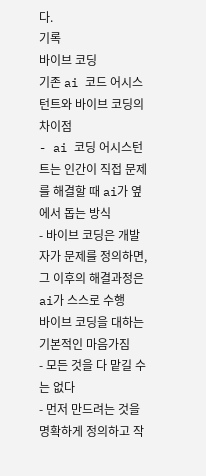다.
기록
바이브 코딩
기존 ai 코드 어시스턴트와 바이브 코딩의 차이점
- ai 코딩 어시스턴트는 인간이 직접 문제를 해결할 때 ai가 옆에서 돕는 방식
- 바이브 코딩은 개발자가 문제를 정의하면, 그 이후의 해결과정은 ai가 스스로 수행
바이브 코딩을 대하는 기본적인 마음가짐
- 모든 것을 다 맡길 수는 없다
- 먼저 만드려는 것을 명확하게 정의하고 작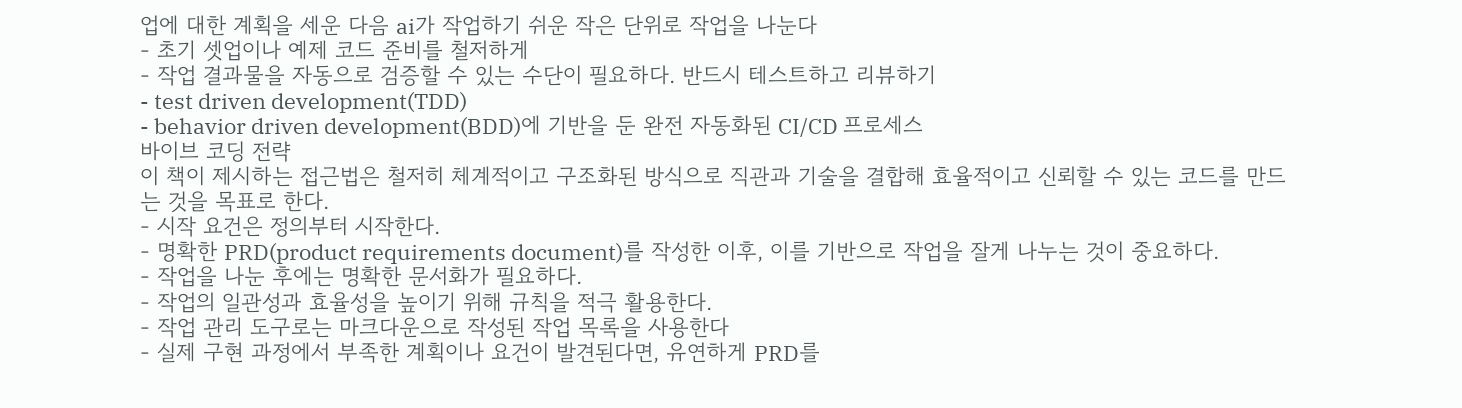업에 대한 계획을 세운 다음 ai가 작업하기 쉬운 작은 단위로 작업을 나눈다
- 초기 셋업이나 예제 코드 준비를 철저하게
- 작업 결과물을 자동으로 검증할 수 있는 수단이 필요하다. 반드시 테스트하고 리뷰하기
- test driven development(TDD)
- behavior driven development(BDD)에 기반을 둔 완전 자동화된 CI/CD 프로세스
바이브 코딩 전략
이 책이 제시하는 접근법은 철저히 체계적이고 구조화된 방식으로 직관과 기술을 결합해 효율적이고 신뢰할 수 있는 코드를 만드는 것을 목표로 한다.
- 시작 요건은 정의부터 시작한다.
- 명확한 PRD(product requirements document)를 작성한 이후, 이를 기반으로 작업을 잘게 나누는 것이 중요하다.
- 작업을 나눈 후에는 명확한 문서화가 필요하다.
- 작업의 일관성과 효율성을 높이기 위해 규칙을 적극 활용한다.
- 작업 관리 도구로는 마크다운으로 작성된 작업 목록을 사용한다
- 실제 구현 과정에서 부족한 계획이나 요건이 발견된다면, 유연하게 PRD를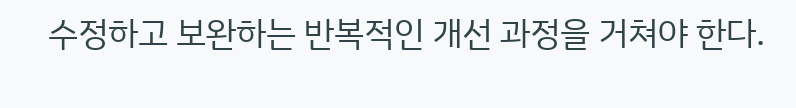수정하고 보완하는 반복적인 개선 과정을 거쳐야 한다.